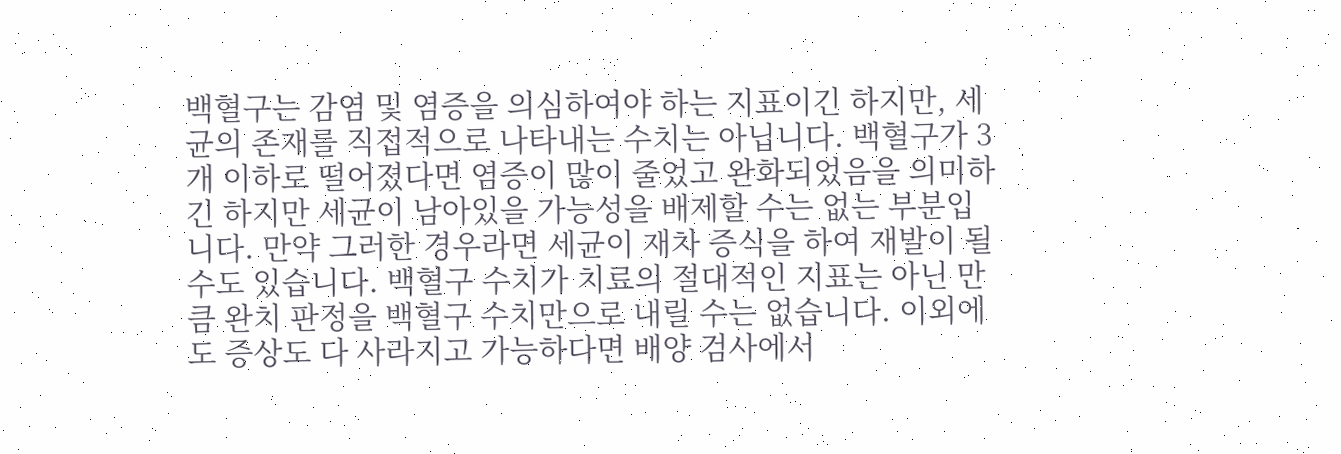백혈구는 감염 및 염증을 의심하여야 하는 지표이긴 하지만, 세균의 존재를 직접적으로 나타내는 수치는 아닙니다. 백혈구가 3개 이하로 떨어졌다면 염증이 많이 줄었고 완화되었음을 의미하긴 하지만 세균이 남아있을 가능성을 배제할 수는 없는 부분입니다. 만약 그러한 경우라면 세균이 재차 증식을 하여 재발이 될 수도 있습니다. 백혈구 수치가 치료의 절대적인 지표는 아닌 만큼 완치 판정을 백혈구 수치만으로 내릴 수는 없습니다. 이외에도 증상도 다 사라지고 가능하다면 배양 검사에서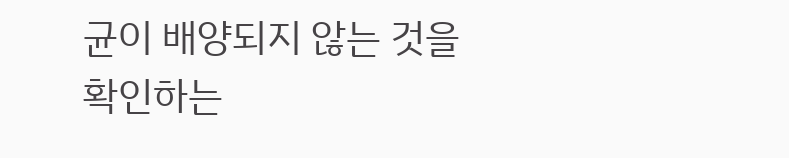균이 배양되지 않는 것을 확인하는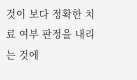것이 보다 정확한 치료 여부 판정을 내리는 것에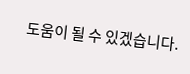도움이 될 수 있겠습니다.